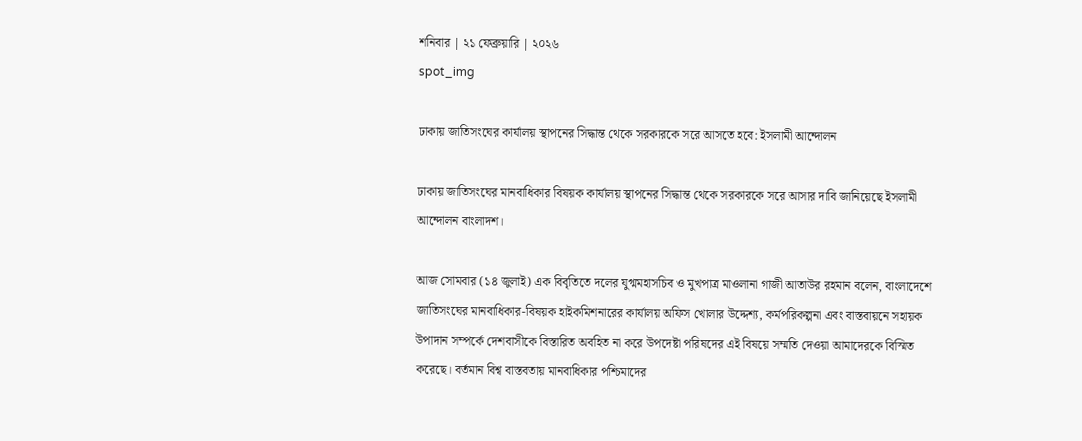শনিবার | ২১ ফেব্রুয়ারি | ২০২৬
spot_img

ঢাকায় জাতিসংঘের কার্যালয় স্থাপনের সিদ্ধান্ত থেকে সরকারকে সরে আসতে হবে: ইসলামী আন্দোলন

ঢাকায় জাতিসংঘের মানবাধিকার বিষয়ক কার্যালয় স্থাপনের সিদ্ধান্ত থেকে সরকারকে সরে আসার দাবি জানিয়েছে ইসলামী আন্দোলন বাংলাদশ।

আজ সোমবার (১৪ জুলাই) এক বিবৃতিতে দলের যুগ্মমহাসচিব ও মুখপাত্র মাওলানা গাজী আতাউর রহমান বলেন, বাংলাদেশে জাতিসংঘের মানবাধিকার-বিষয়ক হাইকমিশনারের কার্যালয় অফিস খোলার উদ্দেশ্য, কর্মপরিকল্পনা এবং বাস্তবায়নে সহায়ক উপাদান সম্পর্কে দেশবাসীকে বিস্তারিত অবহিত না করে উপদেষ্টা পরিষদের এই বিষয়ে সম্মতি দেওয়া আমাদেরকে বিস্মিত করেছে। বর্তমান বিশ্ব বাস্তবতায় মানবাধিকার পশ্চিমাদের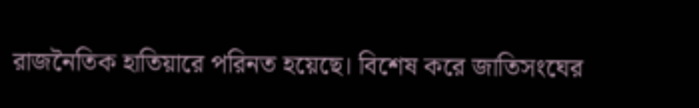রাজনৈতিক হাতিয়ারে পরিনত হয়েছে। বিশেষ করে জাতিসংঘের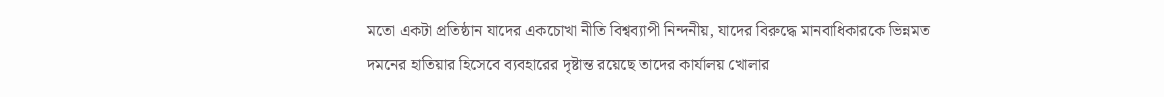মতো একটা প্রতিষ্ঠান যাদের একচোখা নীতি বিশ্বব্যাপী নিন্দনীয়, যাদের বিরুদ্ধে মানবাধিকারকে ভিন্নমত দমনের হাতিয়ার হিসেবে ব্যবহারের দৃষ্টান্ত রয়েছে তাদের কার্যালয় খোলার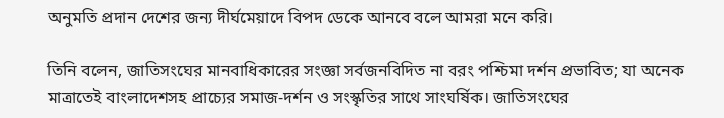অনুমতি প্রদান দেশের জন্য দীর্ঘমেয়াদে বিপদ ডেকে আনবে বলে আমরা মনে করি।

তিনি বলেন, জাতিসংঘের মানবাধিকারের সংজ্ঞা সর্বজনবিদিত না বরং পশ্চিমা দর্শন প্রভাবিত; যা অনেক মাত্রাতেই বাংলাদেশসহ প্রাচ্যের সমাজ-দর্শন ও সংস্কৃতির সাথে সাংঘর্ষিক। জাতিসংঘের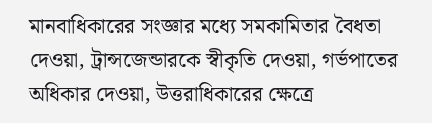মানবাধিকারের সংজ্ঞার মধ্যে সমকামিতার বৈধতা দেওয়া, ট্রান্সজেন্ডারকে স্বীকৃতি দেওয়া, গর্ভপাতের অধিকার দেওয়া, উত্তরাধিকারের ক্ষেত্রে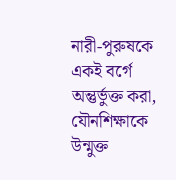নারী-পুরুষকে একই বর্গে অন্তুর্ভুক্ত করা, যৌনশিক্ষাকে উন্মুক্ত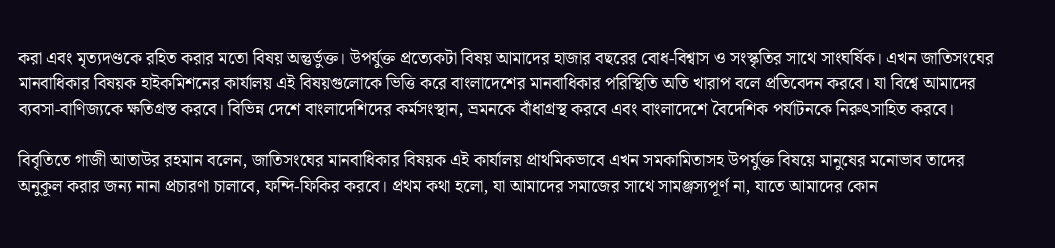করা এবং মৃত্যদণ্ডকে রহিত করার মতো বিষয় অন্তুর্ভুক্ত। উপর্যুক্ত প্রত্যেকটা বিষয় আমাদের হাজার বছরের বোধ-বিশ্বাস ও সংস্কৃতির সাথে সাংঘর্ষিক। এখন জাতিসংঘের মানবাধিকার বিষয়ক হাইকমিশনের কার্যালয় এই বিষয়গুলোকে ভিত্তি করে বাংলাদেশের মানবাধিকার পরিস্থিতি অতি খারাপ বলে প্রতিবেদন করবে। যা বিশ্বে আমাদের ব্যবসা-বাণিজ্যকে ক্ষতিগ্রস্ত করবে। বিভিন্ন দেশে বাংলাদেশিদের কর্মসংস্থান, ভ্রমনকে বাঁধাগ্রস্থ করবে এবং বাংলাদেশে বৈদেশিক পর্যাটনকে নিরুৎসাহিত করবে।

বিবৃতিতে গাজী আতাউর রহমান বলেন, জাতিসংঘের মানবাধিকার বিষয়ক এই কার্যালয় প্রাথমিকভাবে এখন সমকামিতাসহ উপর্যুক্ত বিষয়ে মানুষের মনোভাব তাদের অনুকূল করার জন্য নানা প্রচারণা চালাবে, ফন্দি-ফিকির করবে। প্রথম কথা হলো, যা আমাদের সমাজের সাথে সামঞ্জস্যপূর্ণ না, যাতে আমাদের কোন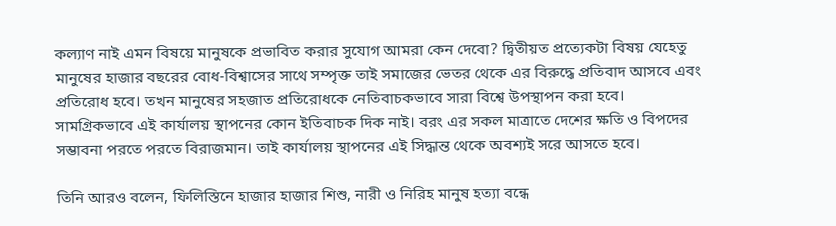কল্যাণ নাই এমন বিষয়ে মানুষকে প্রভাবিত করার সুযোগ আমরা কেন দেবো? দ্বিতীয়ত প্রত্যেকটা বিষয় যেহেতু মানুষের হাজার বছরের বোধ-বিশ্বাসের সাথে সম্পৃক্ত তাই সমাজের ভেতর থেকে এর বিরুদ্ধে প্রতিবাদ আসবে এবং প্রতিরোধ হবে। তখন মানুষের সহজাত প্রতিরোধকে নেতিবাচকভাবে সারা বিশ্বে উপস্থাপন করা হবে। সামগ্রিকভাবে এই কার্যালয় স্থাপনের কোন ইতিবাচক দিক নাই। বরং এর সকল মাত্রাতে দেশের ক্ষতি ও বিপদের সম্ভাবনা পরতে পরতে বিরাজমান। তাই কার্যালয় স্থাপনের এই সিদ্ধান্ত থেকে অবশ্যই সরে আসতে হবে।

তিনি আরও বলেন, ফিলিস্তিনে হাজার হাজার শিশু, নারী ও নিরিহ মানুষ হত্যা বন্ধে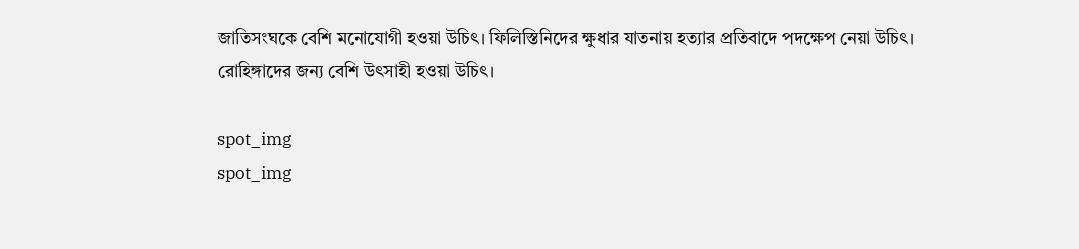জাতিসংঘকে বেশি মনোযোগী হওয়া উচিৎ। ফিলিস্তিনিদের ক্ষুধার যাতনায় হত্যার প্রতিবাদে পদক্ষেপ নেয়া উচিৎ। রোহিঙ্গাদের জন্য বেশি উৎসাহী হওয়া উচিৎ।

spot_img
spot_img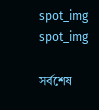spot_img
spot_img

সর্বশেষ